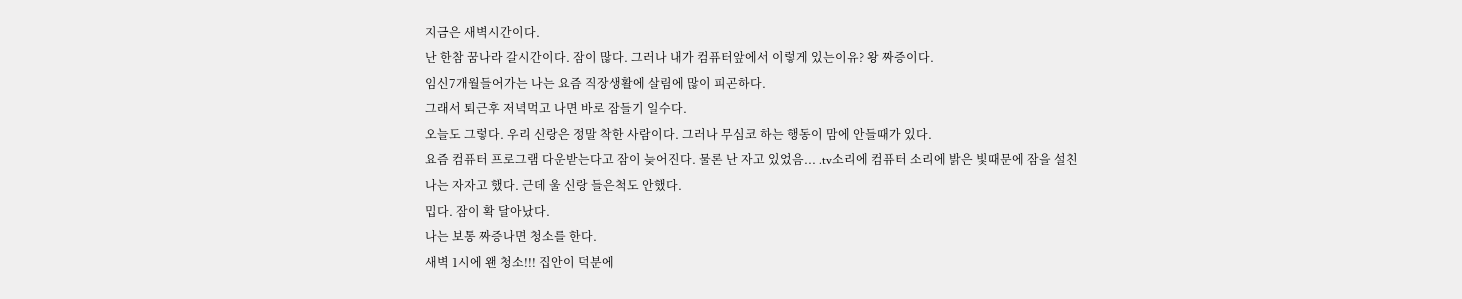지금은 새벽시간이다.
난 한참 꿈나라 갈시간이다. 잠이 많다. 그러나 내가 컴퓨터앞에서 이렇게 있는이유? 왕 짜증이다.
임신7개월들어가는 나는 요즘 직장생활에 살림에 많이 피곤하다.
그래서 퇴근후 저녁먹고 나면 바로 잠들기 일수다.
오늘도 그렇다. 우리 신랑은 정말 착한 사람이다. 그러나 무심코 하는 행동이 맘에 안들때가 있다.
요즘 컴퓨터 프로그램 다운받는다고 잠이 늦어진다. 물론 난 자고 있었음... .tv소리에 컴퓨터 소리에 밝은 빛때문에 잠을 설친나는 자자고 했다. 근데 울 신랑 들은척도 안했다.
밉다. 잠이 확 달아났다.
나는 보통 짜증나면 청소를 한다.
새벽 1시에 왠 청소!!! 집안이 덕분에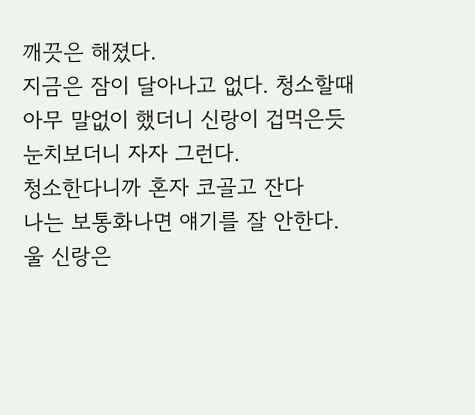깨끗은 해졌다.
지금은 잠이 달아나고 없다. 청소할때 아무 말없이 했더니 신랑이 겁먹은듯 눈치보더니 자자 그런다.
청소한다니까 혼자 코골고 잔다
나는 보통화나면 얘기를 잘 안한다. 울 신랑은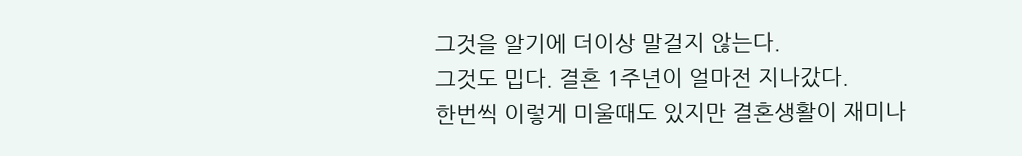그것을 알기에 더이상 말걸지 않는다.
그것도 밉다. 결혼 1주년이 얼마전 지나갔다.
한번씩 이렇게 미울때도 있지만 결혼생활이 재미나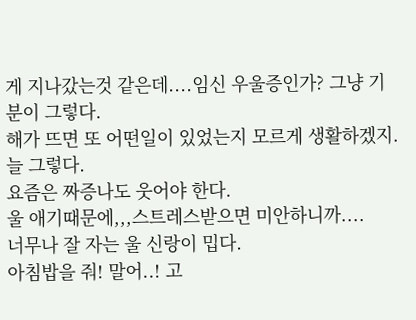게 지나갔는것 같은데....임신 우울증인가? 그냥 기분이 그렇다.
해가 뜨면 또 어떤일이 있었는지 모르게 생활하겠지.
늘 그렇다.
요즘은 짜증나도 웃어야 한다.
울 애기때문에,,,스트레스받으면 미안하니까....
너무나 잘 자는 울 신랑이 밉다.
아침밥을 줘! 말어..! 고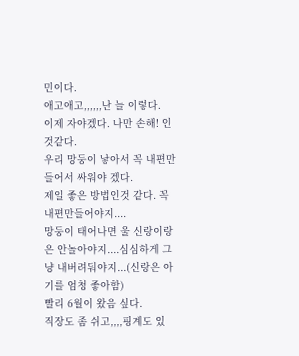민이다.
애고애고,,,,,,난 늘 이렇다.
이제 자야겠다. 나만 손해! 인것같다.
우리 망둥이 낳아서 꼭 내편만들어서 싸워야 겠다.
제일 좋은 방법인것 같다. 꼭 내편만들어야지....
망둥이 태어나면 울 신랑이랑은 안놀아야지....심심하게 그냥 내버려둬야지...(신랑은 아기를 엄청 좋아함)
빨리 6월이 왔음 싶다.
직장도 좀 쉬고,,,,핑계도 있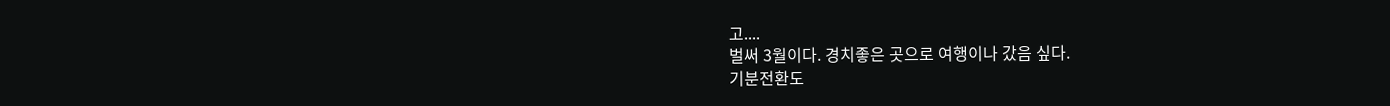고....
벌써 3월이다. 경치좋은 곳으로 여행이나 갔음 싶다.
기분전환도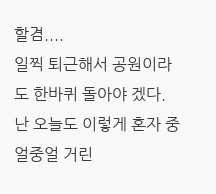할겸....
일찍 퇴근해서 공원이라도 한바퀴 돌아야 겠다.
난 오늘도 이렇게 혼자 중얼중얼 거린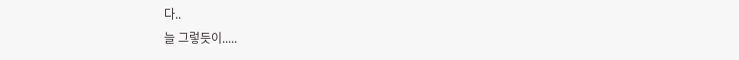다..
늘 그렇듯이.....